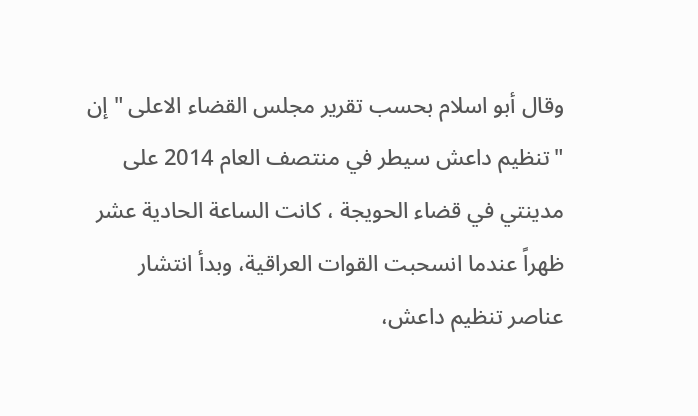وقال أبو اسلام بحسب تقرير مجلس القضاء الاعلى " إن "تنظيم داعش سيطر في منتصف العام 2014 على مدينتي في قضاء الحويجة ، كانت الساعة الحادية عشر ظهراً عندما انسحبت القوات العراقية، وبدأ انتشار عناصر تنظيم داعش،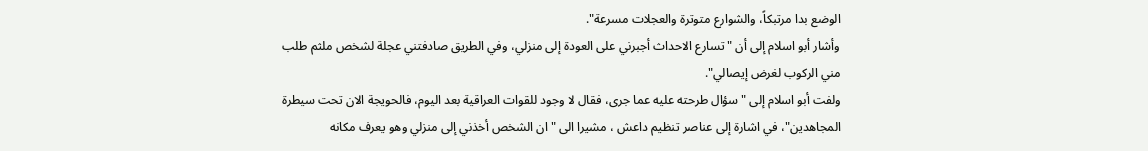الوضع بدا مرتبكاً، والشوارع متوترة والعجلات مسرعة".
وأشار أبو اسلام إلى أن "تسارع الاحداث أجبرني على العودة إلى منزلي، وفي الطريق صادفتني عجلة لشخص ملثم طلب مني الركوب لغرض إيصالي".
ولفت أبو اسلام إلى "سؤال طرحته عليه عما جرى، فقال لا وجود للقوات العراقية بعد اليوم، فالحويجة الان تحت سيطرة المجاهدين"، في اشارة إلى عناصر تنظيم داعش ، مشيرا الى " ان الشخص أخذني إلى منزلي وهو يعرف مكانه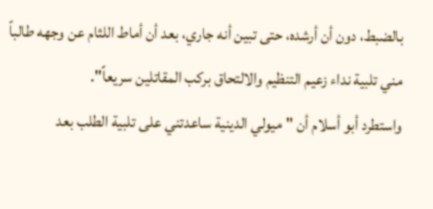بالضبط، دون أن أرشده، حتى تبين أنه جاري، بعد أن أماط اللثام عن وجهه طالباً مني تلبية نداء زعيم التنظيم والالتحاق بركب المقاتلين سريعاً".
واستطرد أبو أسلام أن "ميولي الدينية ساعدتني على تلبية الطلب بعد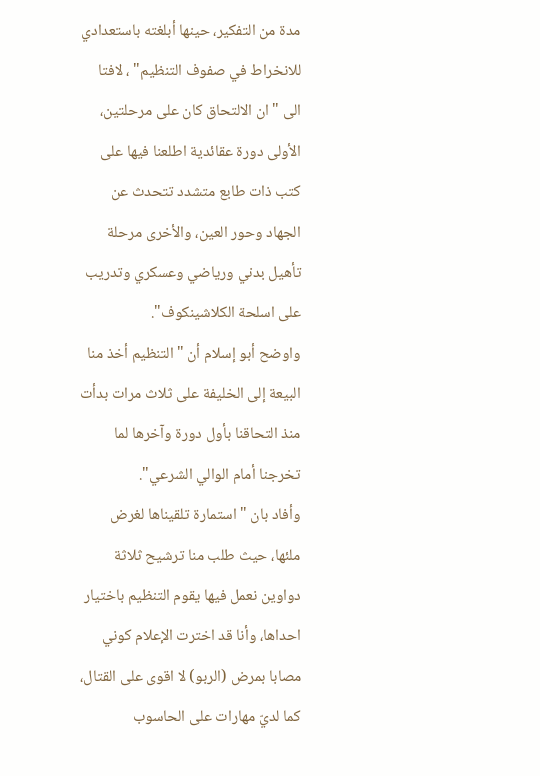مدة من التفكير، حينها أبلغته باستعدادي للانخراط في صفوف التنظيم" ، لافتا الى " ان الالتحاق كان على مرحلتين، الأولى دورة عقائدية اطلعنا فيها على كتب ذات طابع متشدد تتحدث عن الجهاد وحور العين، والأخرى مرحلة تأهيل بدني ورياضي وعسكري وتدريب على اسلحة الكلاشينكوف".
واوضح أبو إسلام أن "التنظيم أخذ منا البيعة إلى الخليفة على ثلاث مرات بدأت منذ التحاقنا بأول دورة وآخرها لما تخرجنا أمام الوالي الشرعي".
وأفاد بان "استمارة تلقيناها لغرض ملئها، حيث طلب منا ترشيح ثلاثة دواوين نعمل فيها يقوم التنظيم باختيار احداها، وأنا قد اخترت الإعلام كوني مصابا بمرض (الربو) لا اقوى على القتال، كما لديّ مهارات على الحاسوب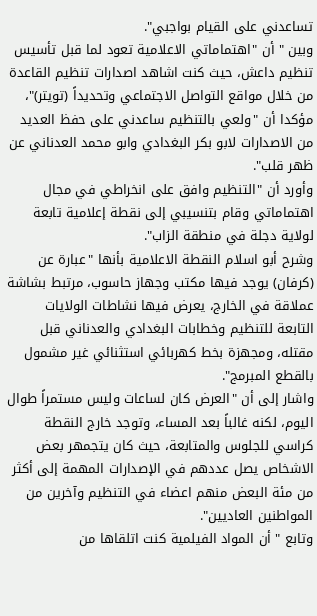تساعدني على القيام بواجبي".
وبين " أن "اهتماماتي الاعلامية تعود لما قبل تأسيس تنظيم داعش، حيث كنت اشاهد اصدارات تنظيم القاعدة من خلال مواقع التواصل الاجتماعي وتحديداً (تويتر)"، مؤكدا أن "ولعي بالتنظيم ساعدني على حفظ العديد من الاصدارات لابو بكر البغدادي وابو محمد العدناني عن ظهر قلب".
وأورد أن "التنظيم وافق على انخراطي في مجال اهتماماتي وقام بتنسيبي إلى نقطة إعلامية تابعة لولاية دجلة في منطقة الزاب".
وشرح أبو اسلام النقطة الاعلامية بأنها "عبارة عن (كرفان) يوجد فيها مكتب وجهاز حاسوب، مرتبط بشاشة عملاقة في الخارج، يعرض فيها نشاطات الولايات التابعة للتنظيم وخطابات البغدادي والعدناني قبل مقتله، ومجهزة بخط كهربائي استثنائي غير مشمول بالقطع المبرمج".
واشار إلى أن "العرض كان لساعات وليس مستمراً طوال اليوم، لكنه غالباً بعد المساء، وتوجد خارج النقطة كراسي للجلوس والمتابعة، حيث كان يتجمهر بعض الاشخاص يصل عددهم في الإصدارات المهمة إلى أكثر من مئة البعض منهم اعضاء في التنظيم وآخرين من المواطنين العاديين".
وتابع " أن المواد الفيلمية كنت اتلقاها من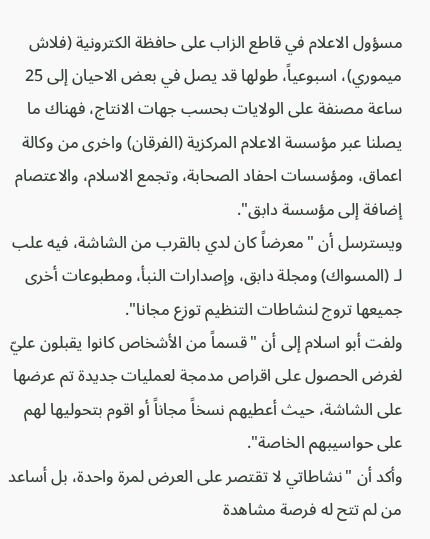مسؤول الاعلام في قاطع الزاب على حافظة الكترونية (فلاش ميموري)، اسبوعياً، طولها قد يصل في بعض الاحيان إلى 25 ساعة مصنفة على الولايات بحسب جهات الانتاج، فهناك ما يصلنا عبر مؤسسة الاعلام المركزية (الفرقان) واخرى من وكالة اعماق، ومؤسسات احفاد الصحابة، وتجمع الاسلام، والاعتصام إضافة إلى مؤسسة دابق".
ويسترسل أن "معرضاً كان لدي بالقرب من الشاشة، فيه علب لـ (المسواك) ومجلة دابق، وإصدارات النبأ، ومطبوعات أخرى جميعها تروج لنشاطات التنظيم توزع مجانا".
ولفت أبو اسلام إلى أن "قسماً من الأشخاص كانوا يقبلون عليّ لغرض الحصول على اقراص مدمجة لعمليات جديدة تم عرضها على الشاشة، حيث أعطيهم نسخاً مجاناً أو اقوم بتحوليها لهم على حواسيبهم الخاصة".
وأكد أن "نشاطاتي لا تقتصر على العرض لمرة واحدة، بل أساعد من لم تتح له فرصة مشاهدة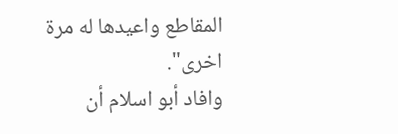المقاطع واعيدها له مرة اخرى".
وافاد أبو اسلام أن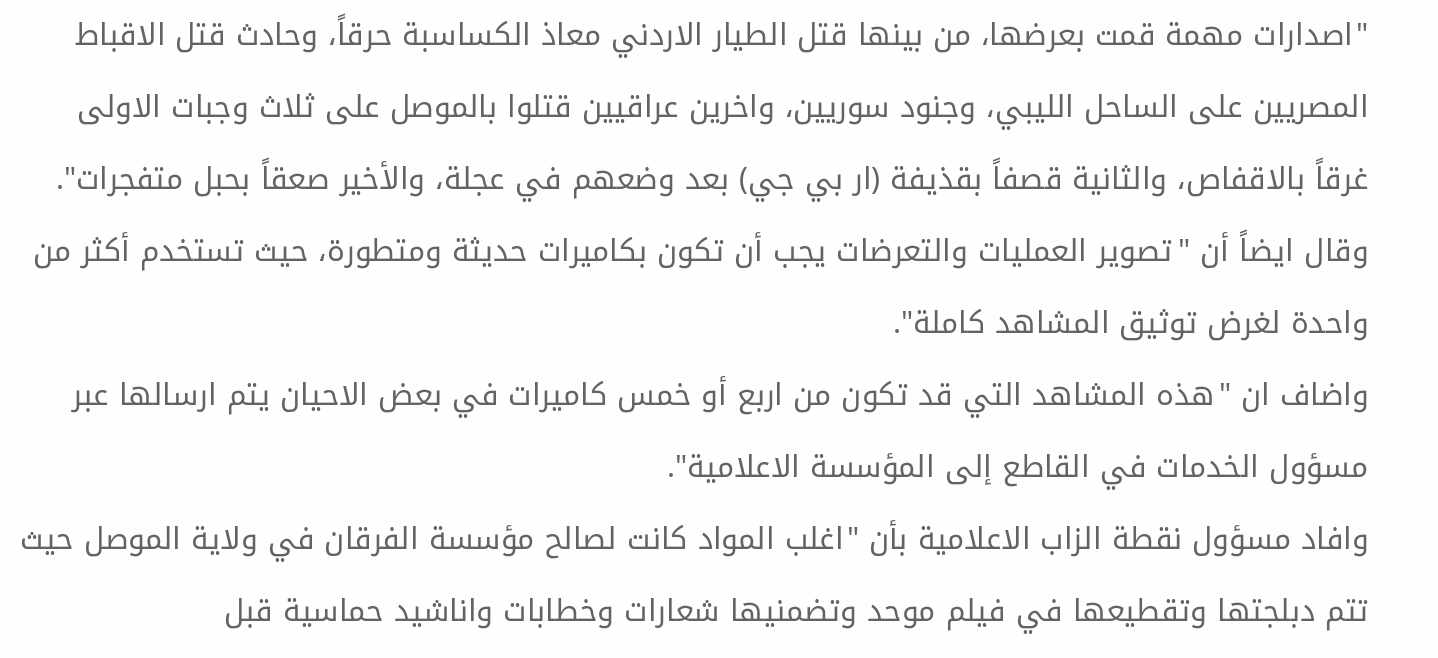"اصدارات مهمة قمت بعرضها، من بينها قتل الطيار الاردني معاذ الكساسبة حرقاً، وحادث قتل الاقباط المصريين على الساحل الليبي، وجنود سوريين، واخرين عراقيين قتلوا بالموصل على ثلاث وجبات الاولى غرقاً بالاقفاص، والثانية قصفاً بقذيفة (ار بي جي) بعد وضعهم في عجلة، والأخير صعقاً بحبل متفجرات".
وقال ايضاً أن "تصوير العمليات والتعرضات يجب أن تكون بكاميرات حديثة ومتطورة، حيث تستخدم أكثر من واحدة لغرض توثيق المشاهد كاملة".
واضاف ان "هذه المشاهد التي قد تكون من اربع أو خمس كاميرات في بعض الاحيان يتم ارسالها عبر مسؤول الخدمات في القاطع إلى المؤسسة الاعلامية".
وافاد مسؤول نقطة الزاب الاعلامية بأن "اغلب المواد كانت لصالح مؤسسة الفرقان في ولاية الموصل حيث تتم دبلجتها وتقطيعها في فيلم موحد وتضمنيها شعارات وخطابات واناشيد حماسية قبل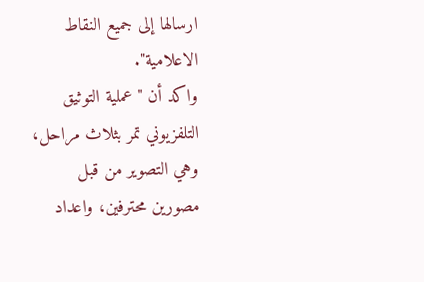ارسالها إلى جميع النقاط الاعلامية".
واكد أن "عملية التوثيق التلفزيوني تمر بثلاث مراحل، وهي التصوير من قبل مصورين محترفين، واعداد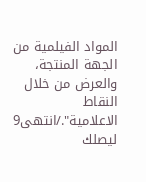المواد الفيلمية من الجهة المنتجة، والعرض من خلال النقاط الاعلامية"./انتهى9
ليصلك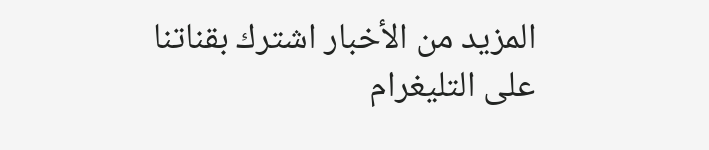المزيد من الأخبار اشترك بقناتنا على التليغرام